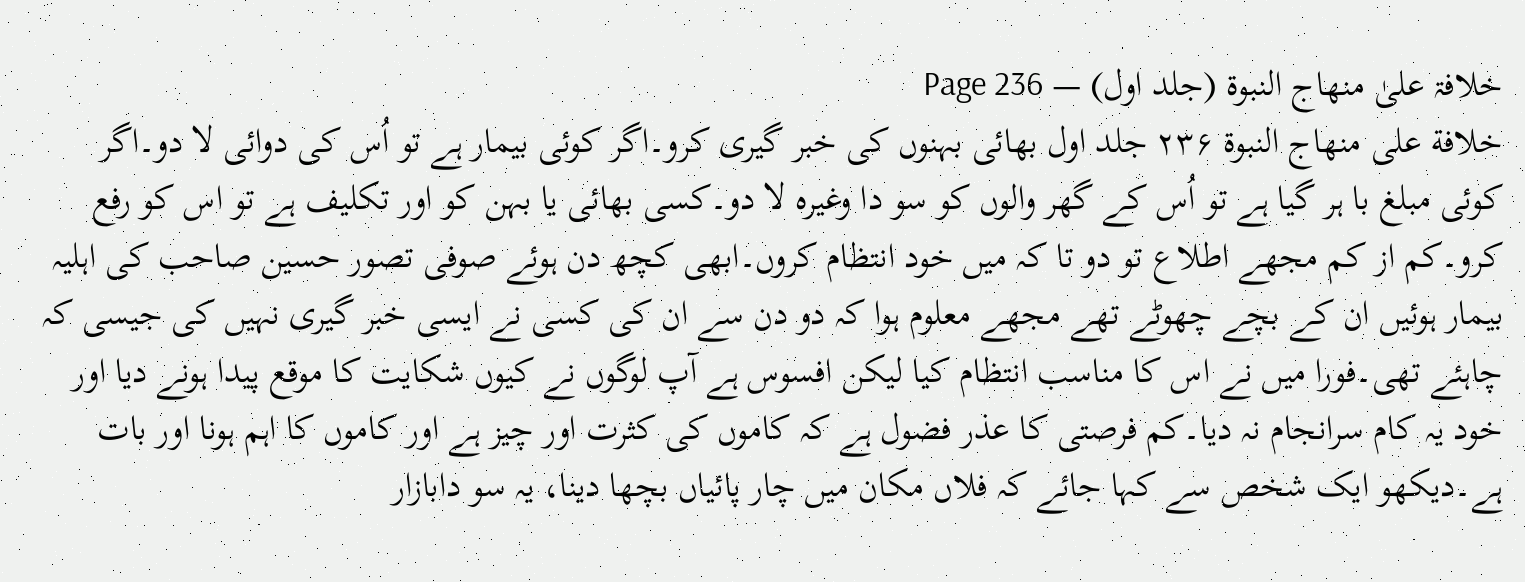خلافۃ علیٰ منھاج النبوۃ (جلد اول) — Page 236
خلافة على منهاج النبوة ۲۳۶ جلد اول بھائی بہنوں کی خبر گیری کرو۔اگر کوئی بیمار ہے تو اُس کی دوائی لا دو۔اگر کوئی مبلغ با ہر گیا ہے تو اُس کے گھر والوں کو سو دا وغیرہ لا دو۔کسی بھائی یا بہن کو اور تکلیف ہے تو اس کو رفع کرو۔کم از کم مجھے اطلاع تو دو تا کہ میں خود انتظام کروں۔ابھی کچھ دن ہوئے صوفی تصور حسین صاحب کی اہلیہ بیمار ہوئیں ان کے بچے چھوٹے تھے مجھے معلوم ہوا کہ دو دن سے ان کی کسی نے ایسی خبر گیری نہیں کی جیسی کہ چاہئے تھی۔فورا میں نے اس کا مناسب انتظام کیا لیکن افسوس ہے آپ لوگوں نے کیوں شکایت کا موقع پیدا ہونے دیا اور خود یہ کام سرانجام نہ دیا۔کم فرصتی کا عذر فضول ہے کہ کاموں کی کثرت اور چیز ہے اور کاموں کا اہم ہونا اور بات ہے۔دیکھو ایک شخص سے کہا جائے کہ فلاں مکان میں چار پائیاں بچھا دینا، یہ سو دابازار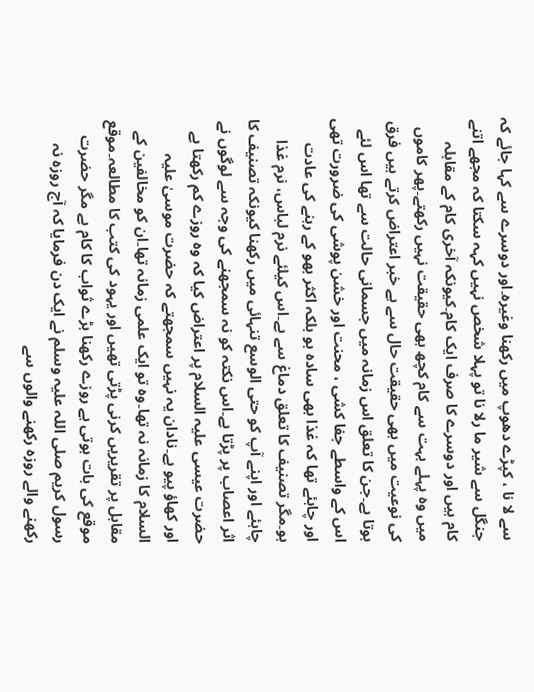سے لا نا ، کپڑے دھوپ میں رکھنا وغیرہ۔اور دوسرے سے کہا جائے کہ جنگل سے شیر ما رلا نا تو پہلا شخص نہیں کہہ سکتا کہ مجھے اتنے کام ہیں اور دوسرے کا صرف ایک کام۔کیونکہ آخری کام کے مقابلہ میں وہ پہلے بہت سے کام کچھ بھی حقیقت نہیں رکھتے۔پھر کاموں کی نوعیت میں بھی حقیقت حال سے بے خبر اعتراض کرتے ہیں فرق ہوتا ہے۔جن کا تعلق اس زمانہ میں جسمانی حالت سے تھا اس لئے اس کے واسطے جفا کشی ، محنت اور خشن پوشی کی ضرورت تھی اور چاہئے تھا کہ غذا بھی سادہ ہو بلکہ اکثر بھو کے رہنے کی عادت ہو۔مگر تصنیف کا تعلق دماغ سے ہے۔اس کیلئے نرم لباس، نرم غذا چاہئے اور اپنے آپ کو حتی الوسع تنہائی میں رکھنا کیونکہ تصنیف کا اثر اعصاب پر پڑتا ہے۔اس نکتہ کو نہ سمجھنے کی وجہ سے لوگوں نے حضرت عیسی علیہ السلام پر اعتراض کیا کہ وہ روزے کم رکھتا ہے اور کھاؤ پیو ہے۔نادان یہ نہیں سمجھتے کہ حضرت موسیٰ علیہ السلام کا زمانہ نہ تھا۔وہ تو ایک علمی زمانہ تھا۔ان کو مخالفین کے مقابل پر تقریریں کرنی پڑتی تھیں اور یہود کی کتب کا مطالعہ۔موقع موقع کی بات ہوتی ہے روزے رکھنا بڑے ثواب کا کام ہے مگر حضرت رسول کریم صلی اللہ علیہ وسلم نے ایک دن فرمایا کہ آج روزہ نہ رکھنے والے روزہ رکھنے والوں سے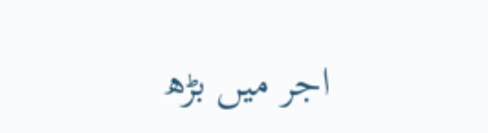اجر میں بڑھ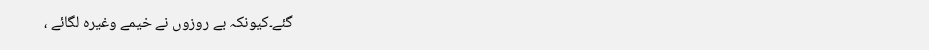گئے۔کیونکہ بے روزوں نے خیمے وغیرہ لگائے ،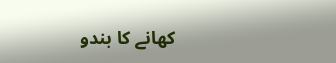کھانے کا بندو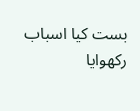بست کیا اسباب رکھوایا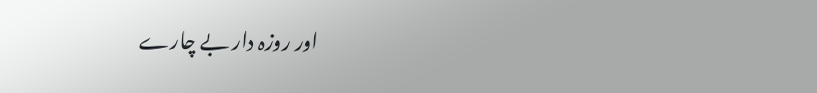اور روزہ دار بے چارے